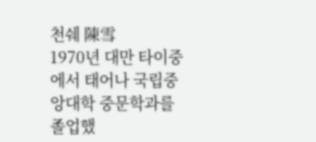천쉐 陳雪
1970년 대만 타이중에서 태어나 국립중앙대학 중문학과를 졸업했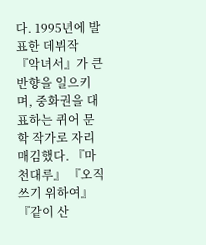다. 1995년에 발표한 데뷔작 『악녀서』가 큰 반향을 일으키며, 중화권을 대표하는 퀴어 문학 작가로 자리매김했다. 『마천대루』 『오직 쓰기 위하여』 『같이 산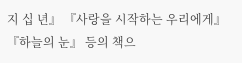지 십 년』 『사랑을 시작하는 우리에게』 『하늘의 눈』 등의 책으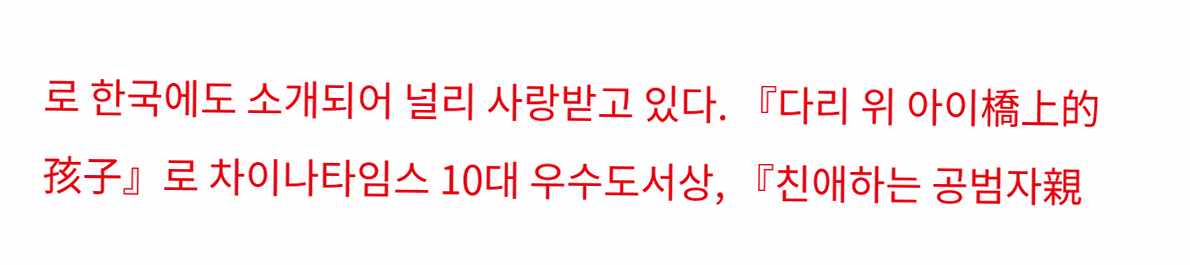로 한국에도 소개되어 널리 사랑받고 있다. 『다리 위 아이橋上的孩子』로 차이나타임스 10대 우수도서상, 『친애하는 공범자親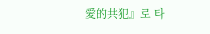愛的共犯』로 타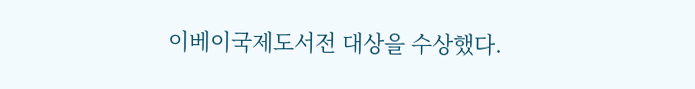이베이국제도서전 대상을 수상했다.